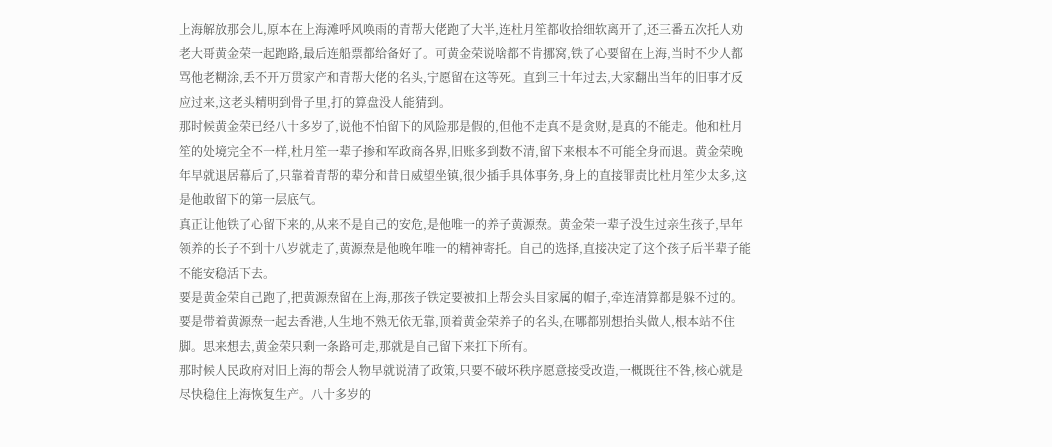上海解放那会儿,原本在上海滩呼风唤雨的青帮大佬跑了大半,连杜月笙都收拾细软离开了,还三番五次托人劝老大哥黄金荣一起跑路,最后连船票都给备好了。可黄金荣说啥都不肯挪窝,铁了心要留在上海,当时不少人都骂他老糊涂,丢不开万贯家产和青帮大佬的名头,宁愿留在这等死。直到三十年过去,大家翻出当年的旧事才反应过来,这老头精明到骨子里,打的算盘没人能猜到。
那时候黄金荣已经八十多岁了,说他不怕留下的风险那是假的,但他不走真不是贪财,是真的不能走。他和杜月笙的处境完全不一样,杜月笙一辈子掺和军政商各界,旧账多到数不清,留下来根本不可能全身而退。黄金荣晚年早就退居幕后了,只靠着青帮的辈分和昔日威望坐镇,很少插手具体事务,身上的直接罪责比杜月笙少太多,这是他敢留下的第一层底气。
真正让他铁了心留下来的,从来不是自己的安危,是他唯一的养子黄源焘。黄金荣一辈子没生过亲生孩子,早年领养的长子不到十八岁就走了,黄源焘是他晚年唯一的精神寄托。自己的选择,直接决定了这个孩子后半辈子能不能安稳活下去。
要是黄金荣自己跑了,把黄源焘留在上海,那孩子铁定要被扣上帮会头目家属的帽子,牵连清算都是躲不过的。要是带着黄源焘一起去香港,人生地不熟无依无靠,顶着黄金荣养子的名头,在哪都别想抬头做人,根本站不住脚。思来想去,黄金荣只剩一条路可走,那就是自己留下来扛下所有。
那时候人民政府对旧上海的帮会人物早就说清了政策,只要不破坏秩序愿意接受改造,一概既往不咎,核心就是尽快稳住上海恢复生产。八十多岁的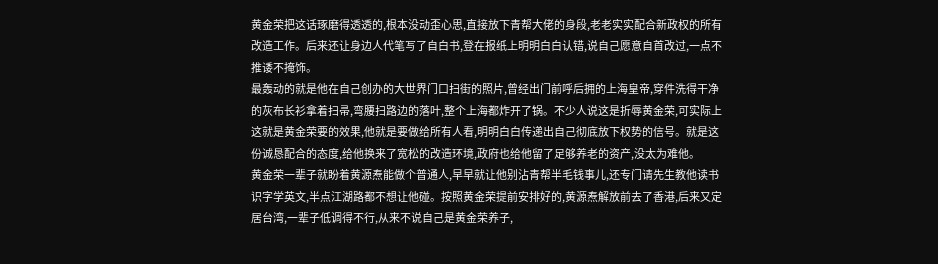黄金荣把这话琢磨得透透的,根本没动歪心思,直接放下青帮大佬的身段,老老实实配合新政权的所有改造工作。后来还让身边人代笔写了自白书,登在报纸上明明白白认错,说自己愿意自首改过,一点不推诿不掩饰。
最轰动的就是他在自己创办的大世界门口扫街的照片,曾经出门前呼后拥的上海皇帝,穿件洗得干净的灰布长衫拿着扫帚,弯腰扫路边的落叶,整个上海都炸开了锅。不少人说这是折辱黄金荣,可实际上这就是黄金荣要的效果,他就是要做给所有人看,明明白白传递出自己彻底放下权势的信号。就是这份诚恳配合的态度,给他换来了宽松的改造环境,政府也给他留了足够养老的资产,没太为难他。
黄金荣一辈子就盼着黄源焘能做个普通人,早早就让他别沾青帮半毛钱事儿,还专门请先生教他读书识字学英文,半点江湖路都不想让他碰。按照黄金荣提前安排好的,黄源焘解放前去了香港,后来又定居台湾,一辈子低调得不行,从来不说自己是黄金荣养子,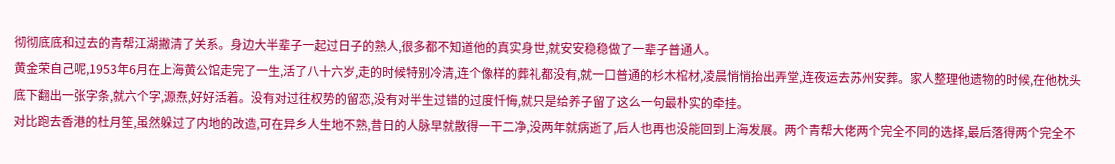彻彻底底和过去的青帮江湖撇清了关系。身边大半辈子一起过日子的熟人,很多都不知道他的真实身世,就安安稳稳做了一辈子普通人。
黄金荣自己呢,1953年6月在上海黄公馆走完了一生,活了八十六岁,走的时候特别冷清,连个像样的葬礼都没有,就一口普通的杉木棺材,凌晨悄悄抬出弄堂,连夜运去苏州安葬。家人整理他遗物的时候,在他枕头底下翻出一张字条,就六个字,源焘,好好活着。没有对过往权势的留恋,没有对半生过错的过度忏悔,就只是给养子留了这么一句最朴实的牵挂。
对比跑去香港的杜月笙,虽然躲过了内地的改造,可在异乡人生地不熟,昔日的人脉早就散得一干二净,没两年就病逝了,后人也再也没能回到上海发展。两个青帮大佬两个完全不同的选择,最后落得两个完全不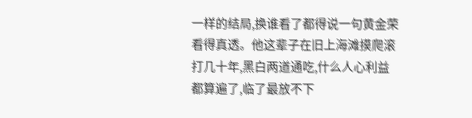一样的结局,换谁看了都得说一句黄金荣看得真透。他这辈子在旧上海滩摸爬滚打几十年,黑白两道通吃,什么人心利益都算遍了,临了最放不下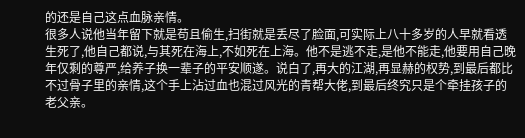的还是自己这点血脉亲情。
很多人说他当年留下就是苟且偷生,扫街就是丢尽了脸面,可实际上八十多岁的人早就看透生死了,他自己都说,与其死在海上,不如死在上海。他不是逃不走,是他不能走,他要用自己晚年仅剩的尊严,给养子换一辈子的平安顺遂。说白了,再大的江湖,再显赫的权势,到最后都比不过骨子里的亲情,这个手上沾过血也混过风光的青帮大佬,到最后终究只是个牵挂孩子的老父亲。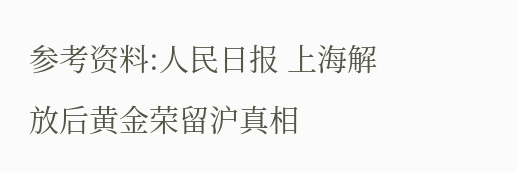参考资料:人民日报 上海解放后黄金荣留沪真相